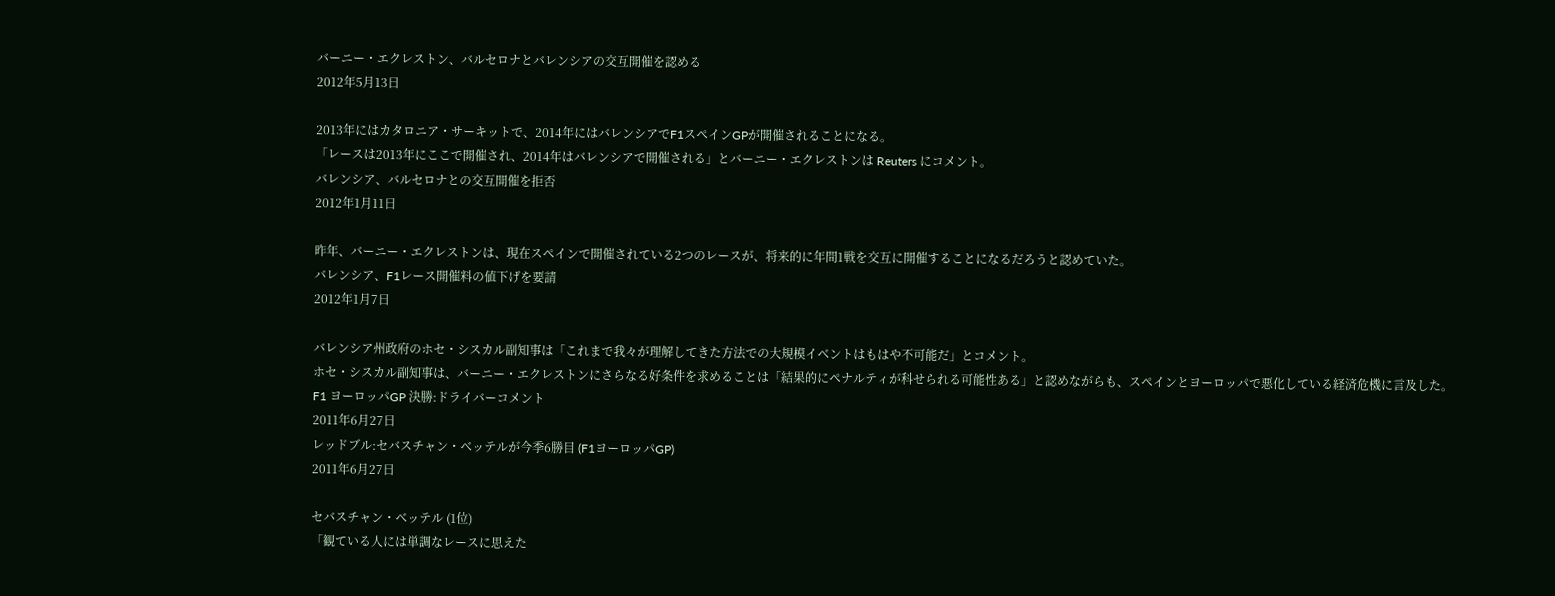バーニー・エクレストン、バルセロナとバレンシアの交互開催を認める
2012年5月13日

2013年にはカタロニア・サーキットで、2014年にはバレンシアでF1スペインGPが開催されることになる。
「レースは2013年にここで開催され、2014年はバレンシアで開催される」とバーニー・エクレストンは Reuters にコメント。
バレンシア、バルセロナとの交互開催を拒否
2012年1月11日

昨年、バーニー・エクレストンは、現在スペインで開催されている2つのレースが、将来的に年間1戦を交互に開催することになるだろうと認めていた。
バレンシア、F1レース開催料の値下げを要請
2012年1月7日

バレンシア州政府のホセ・シスカル副知事は「これまで我々が理解してきた方法での大規模イベントはもはや不可能だ」とコメント。
ホセ・シスカル副知事は、バーニー・エクレストンにさらなる好条件を求めることは「結果的にペナルティが科せられる可能性ある」と認めながらも、スペインとヨーロッパで悪化している経済危機に言及した。
F1 ヨーロッパGP 決勝:ドライバーコメント
2011年6月27日
レッドブル:セバスチャン・ベッテルが今季6勝目 (F1ヨーロッパGP)
2011年6月27日

セバスチャン・ベッテル (1位)
「観ている人には単調なレースに思えた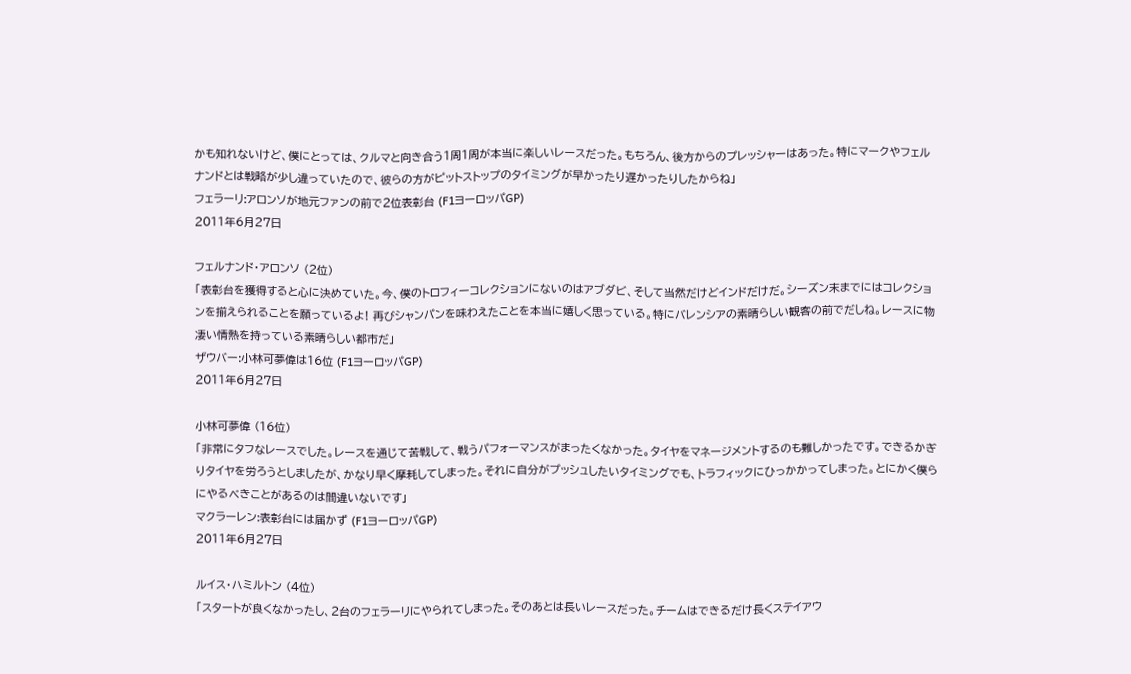かも知れないけど、僕にとっては、クルマと向き合う1周1周が本当に楽しいレースだった。もちろん、後方からのプレッシャーはあった。特にマークやフェルナンドとは戦略が少し違っていたので、彼らの方がピットストップのタイミングが早かったり遅かったりしたからね」
フェラーリ:アロンソが地元ファンの前で2位表彰台 (F1ヨーロッパGP)
2011年6月27日

フェルナンド・アロンソ (2位)
「表彰台を獲得すると心に決めていた。今、僕のトロフィーコレクションにないのはアブダビ、そして当然だけどインドだけだ。シーズン末までにはコレクションを揃えられることを願っているよ! 再びシャンパンを味わえたことを本当に嬉しく思っている。特にバレンシアの素晴らしい観客の前でだしね。レースに物凄い情熱を持っている素晴らしい都市だ」
ザウバー:小林可夢偉は16位 (F1ヨーロッパGP)
2011年6月27日

小林可夢偉 (16位)
「非常にタフなレースでした。レースを通じて苦戦して、戦うパフォーマンスがまったくなかった。タイヤをマネージメントするのも難しかったです。できるかぎりタイヤを労ろうとしましたが、かなり早く摩耗してしまった。それに自分がプッシュしたいタイミングでも、トラフィックにひっかかってしまった。とにかく僕らにやるべきことがあるのは間違いないです」
マクラーレン:表彰台には届かず (F1ヨーロッパGP)
2011年6月27日

ルイス・ハミルトン (4位)
「スタートが良くなかったし、2台のフェラーリにやられてしまった。そのあとは長いレースだった。チームはできるだけ長くステイアウ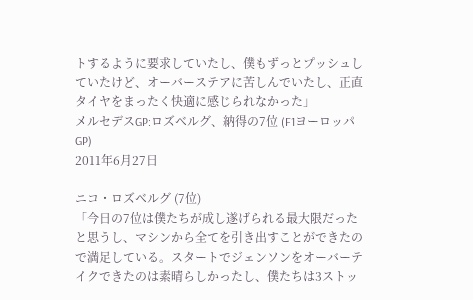トするように要求していたし、僕もずっとプッシュしていたけど、オーバーステアに苦しんでいたし、正直タイヤをまったく快適に感じられなかった」
メルセデスGP:ロズベルグ、納得の7位 (F1ヨーロッパGP)
2011年6月27日

ニコ・ロズベルグ (7位)
「今日の7位は僕たちが成し遂げられる最大限だったと思うし、マシンから全てを引き出すことができたので満足している。スタートでジェンソンをオーバーテイクできたのは素晴らしかったし、僕たちは3ストッ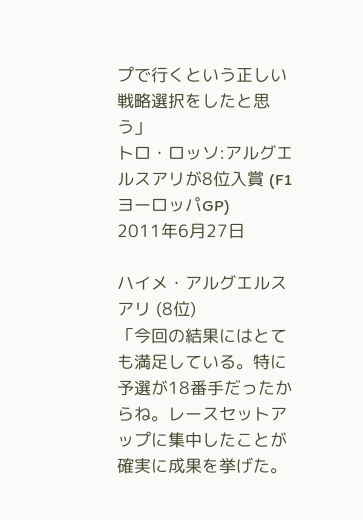プで行くという正しい戦略選択をしたと思う」
トロ・ロッソ:アルグエルスアリが8位入賞 (F1ヨーロッパGP)
2011年6月27日

ハイメ・アルグエルスアリ (8位)
「今回の結果にはとても満足している。特に予選が18番手だったからね。レースセットアップに集中したことが確実に成果を挙げた。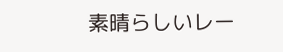素晴らしいレー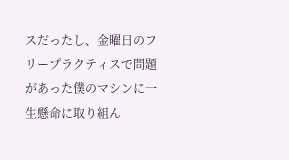スだったし、金曜日のフリープラクティスで問題があった僕のマシンに一生懸命に取り組ん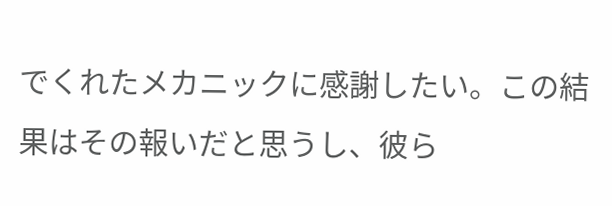でくれたメカニックに感謝したい。この結果はその報いだと思うし、彼ら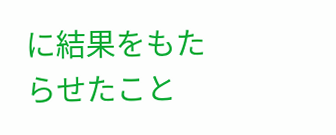に結果をもたらせたこと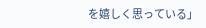を嬉しく思っている」